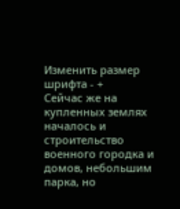Изменить размер шрифта - +
Сейчас же на купленных землях началось и строительство военного городка и домов, небольшим парка, но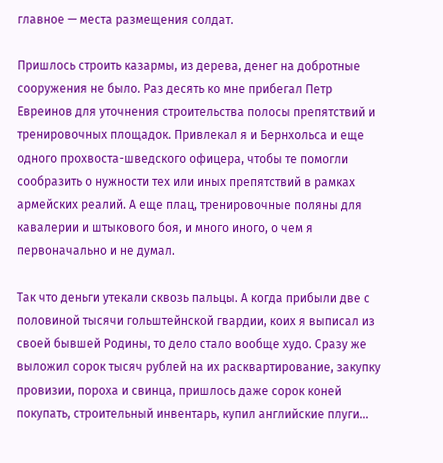главное — места размещения солдат.

Пришлось строить казармы, из дерева, денег на добротные сооружения не было. Раз десять ко мне прибегал Петр Евреинов для уточнения строительства полосы препятствий и тренировочных площадок. Привлекал я и Бернхольса и еще одного прохвоста-шведского офицера, чтобы те помогли сообразить о нужности тех или иных препятствий в рамках армейских реалий. А еще плац, тренировочные поляны для кавалерии и штыкового боя, и много иного, о чем я первоначально и не думал.

Так что деньги утекали сквозь пальцы. А когда прибыли две с половиной тысячи гольштейнской гвардии, коих я выписал из своей бывшей Родины, то дело стало вообще худо. Сразу же выложил сорок тысяч рублей на их расквартирование, закупку провизии, пороха и свинца, пришлось даже сорок коней покупать, строительный инвентарь, купил английские плуги…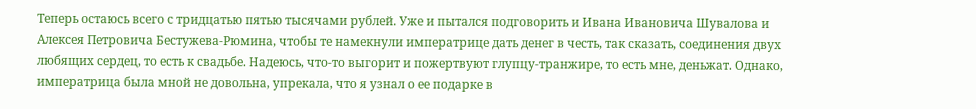Теперь остаюсь всего с тридцатью пятью тысячами рублей. Уже и пытался подговорить и Ивана Ивановича Шувалова и Алексея Петровича Бестужева-Рюмина, чтобы те намекнули императрице дать денег в честь, так сказать, соединения двух любящих сердец, то есть к свадьбе. Надеюсь, что-то выгорит и пожертвуют глупцу-транжире, то есть мне, деньжат. Однако, императрица была мной не довольна, упрекала, что я узнал о ее подарке в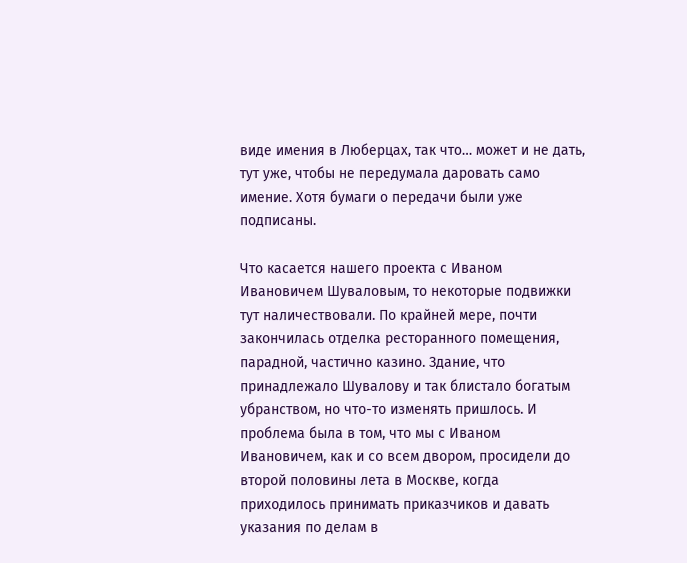виде имения в Люберцах, так что… может и не дать, тут уже, чтобы не передумала даровать само имение. Хотя бумаги о передачи были уже подписаны.

Что касается нашего проекта с Иваном Ивановичем Шуваловым, то некоторые подвижки тут наличествовали. По крайней мере, почти закончилась отделка ресторанного помещения, парадной, частично казино. Здание, что принадлежало Шувалову и так блистало богатым убранством, но что-то изменять пришлось. И проблема была в том, что мы с Иваном Ивановичем, как и со всем двором, просидели до второй половины лета в Москве, когда приходилось принимать приказчиков и давать указания по делам в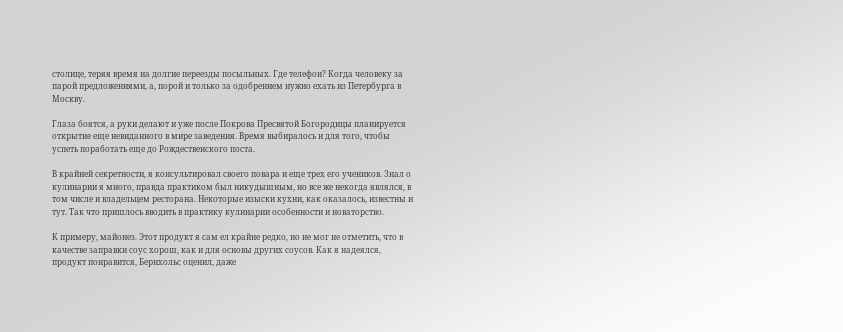столице, теряя время на долгие переезды посыльных. Где телефон? Когда человеку за парой предложениями, а, порой и только за одобрением нужно ехать из Петербурга в Москву.

Глаза боятся, а руки делают и уже после Покрова Пресвятой Богородицы планируется открытие еще невиданного в мире заведения. Время выбиралось и для того, чтобы успеть поработать еще до Рождественского поста.

В крайней секретности, я консультировал своего повара и еще трех его учеников. Знал о кулинарии я много, правда практиком был никудышным, но все же некогда являлся, в том числе и владельцем ресторана. Некоторые изыски кухни, как оказалось, известны и тут. Так что пришлось вводить в практику кулинарии особенности и новаторство.

К примеру, майонез. Этот продукт я сам ел крайне редко, но не мог не отметить, что в качестве заправки соус хорош, как и для основы других соусов. Как я надеялся, продукт понравится, Бернхольс оценил, даже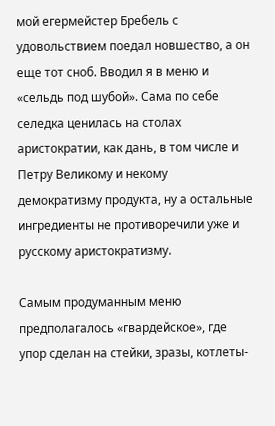мой егермейстер Бребель с удовольствием поедал новшество, а он еще тот сноб. Вводил я в меню и «сельдь под шубой». Сама по себе селедка ценилась на столах аристократии, как дань, в том числе и Петру Великому и некому демократизму продукта, ну а остальные ингредиенты не противоречили уже и русскому аристократизму.

Самым продуманным меню предполагалось «гвардейское», где упор сделан на стейки, зразы, котлеты-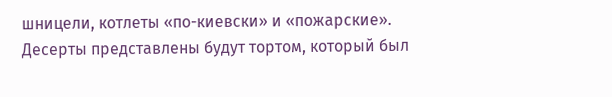шницели, котлеты «по-киевски» и «пожарские». Десерты представлены будут тортом, который был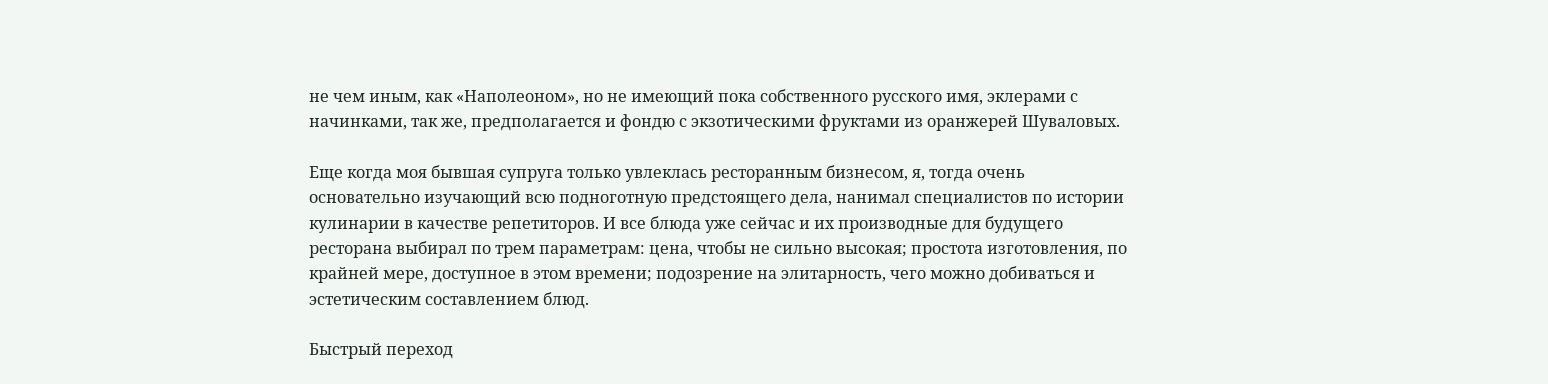не чем иным, как «Наполеоном», но не имеющий пока собственного русского имя, эклерами с начинками, так же, предполагается и фондю с экзотическими фруктами из оранжерей Шуваловых.

Еще когда моя бывшая супруга только увлеклась ресторанным бизнесом, я, тогда очень основательно изучающий всю подноготную предстоящего дела, нанимал специалистов по истории кулинарии в качестве репетиторов. И все блюда уже сейчас и их производные для будущего ресторана выбирал по трем параметрам: цена, чтобы не сильно высокая; простота изготовления, по крайней мере, доступное в этом времени; подозрение на элитарность, чего можно добиваться и эстетическим составлением блюд.

Быстрый переход